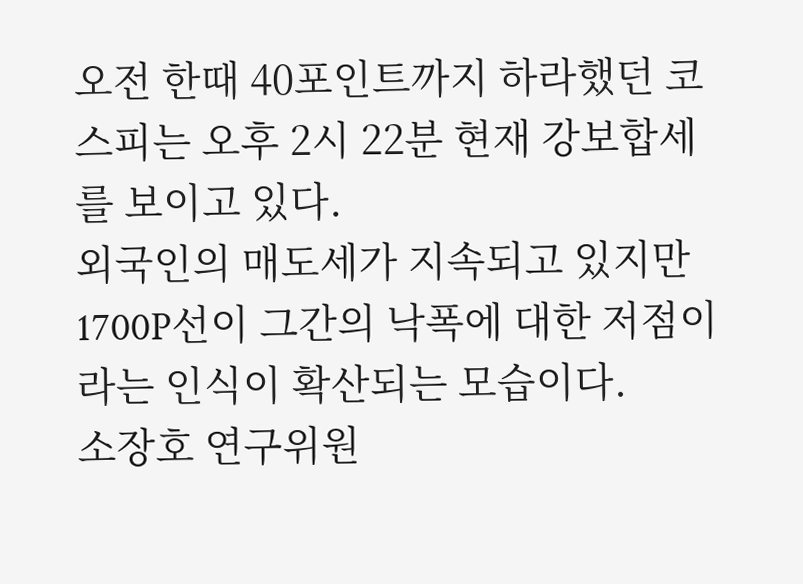오전 한때 40포인트까지 하라했던 코스피는 오후 2시 22분 현재 강보합세를 보이고 있다.
외국인의 매도세가 지속되고 있지만 1700P선이 그간의 낙폭에 대한 저점이라는 인식이 확산되는 모습이다.
소장호 연구위원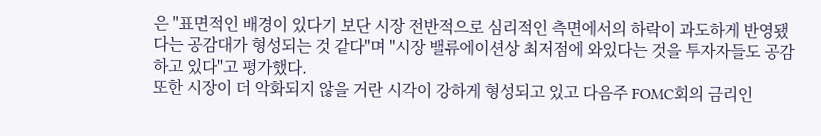은 "표면적인 배경이 있다기 보단 시장 전반적으로 심리적인 측면에서의 하락이 과도하게 반영됐다는 공감대가 형성되는 것 같다"며 "시장 밸류에이션상 최저점에 와있다는 것을 투자자들도 공감하고 있다"고 평가했다.
또한 시장이 더 악화되지 않을 거란 시각이 강하게 형성되고 있고 다음주 FOMC회의 금리인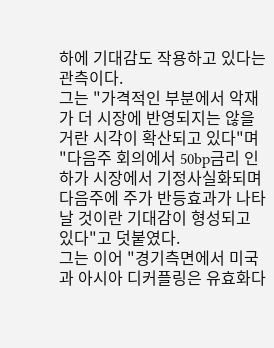하에 기대감도 작용하고 있다는 관측이다.
그는 "가격적인 부분에서 악재가 더 시장에 반영되지는 않을거란 시각이 확산되고 있다"며 "다음주 회의에서 50bp금리 인하가 시장에서 기정사실화되며 다음주에 주가 반등효과가 나타날 것이란 기대감이 형성되고 있다"고 덧붙였다.
그는 이어 "경기측면에서 미국과 아시아 디커플링은 유효화다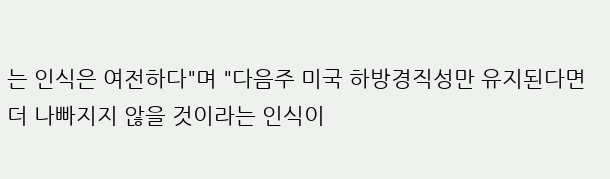는 인식은 여전하다"며 "다음주 미국 하방경직성만 유지된다면 더 나빠지지 않을 것이라는 인식이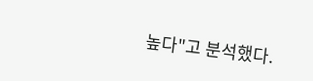높다"고 분석했다.